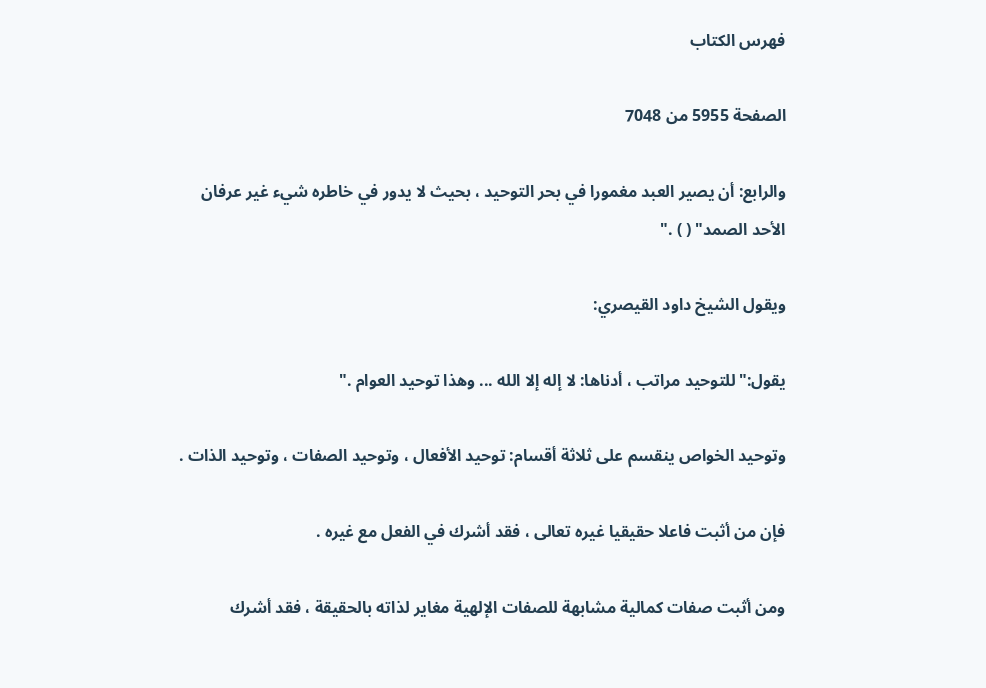فهرس الكتاب

الصفحة 5955 من 7048

والرابع: أن يصير العبد مغمورا في بحر التوحيد ، بحيث لا يدور في خاطره شيء غير عرفان الأحد الصمد" ( ) ."

ويقول الشيخ داود القيصري:

يقول:"للتوحيد مراتب ، أدناها: لا إله إلا الله ... وهذا توحيد العوام ."

وتوحيد الخواص ينقسم على ثلاثة أقسام: توحيد الأفعال ، وتوحيد الصفات ، وتوحيد الذات .

فإن من أثبت فاعلا حقيقيا غيره تعالى ، فقد أشرك في الفعل مع غيره .

ومن أثبت صفات كمالية مشابهة للصفات الإلهية مغاير لذاته بالحقيقة ، فقد أشرك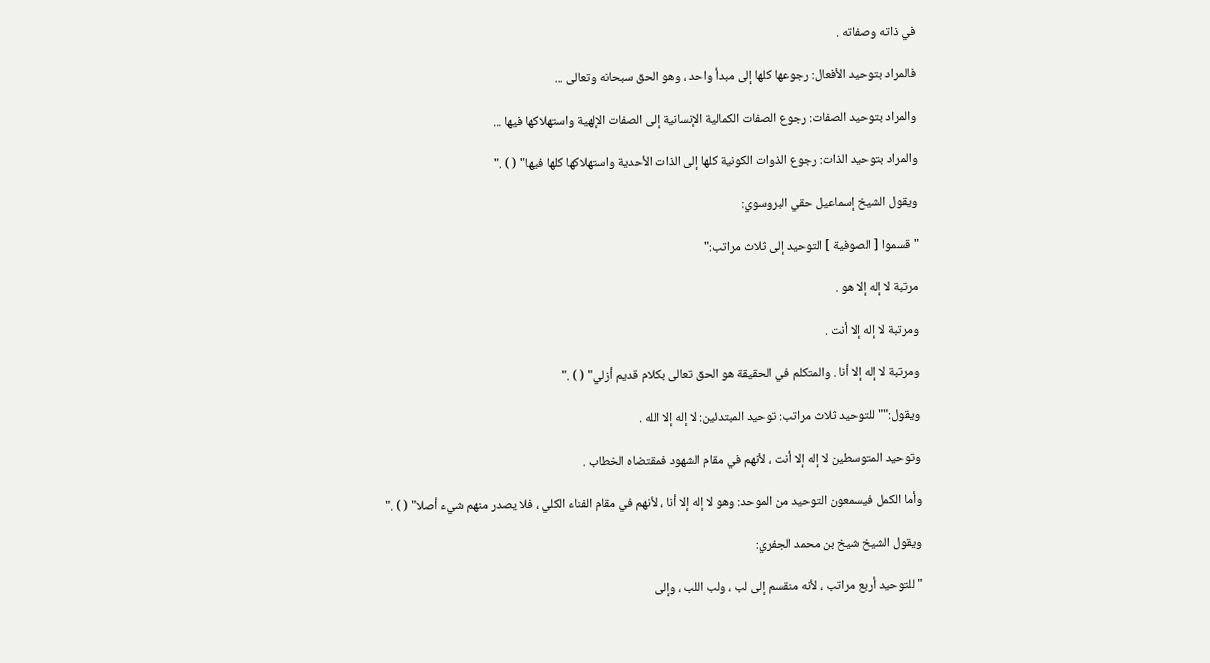في ذاته وصفاته .

فالمراد بتوحيد الأفعال: رجوعها كلها إلى مبدأ واحد ، وهو الحق سبحانه وتعالى ...

والمراد بتوحيد الصفات: رجوع الصفات الكمالية الإنسانية إلى الصفات الإلهية واستهلاكها فيها ...

والمراد بتوحيد الذات: رجوع الذوات الكونية كلها إلى الذات الأحدية واستهلاكها كلها فيها" ( ) ."

ويقول الشيخ إسماعيل حقي البروسوي:

"قسموا [ الصوفية ] التوحيد إلى ثلاث مراتب:"

مرتبة لا إله إلا هو .

ومرتبة لا إله إلا أنت .

ومرتبة لا إله إلا أنا . والمتكلم في الحقيقة هو الحق تعالى بكلام قديم أزلي" ( ) ."

ويقول:""للتوحيد ثلاث مراتب: توحيد المبتدئين: لا إله إلا الله .

وتوحيد المتوسطين لا إله إلا أنت ، لأنهم في مقام الشهود فمقتضاه الخطاب .

وأما الكمل فيسمعون التوحيد من الموحد: وهو لا إله إلا أنا ، لأنهم في مقام الفناء الكلي ، فلا يصدر منهم شيء أصلا" ( ) ."

ويقول الشيخ شيخ بن محمد الجفري:

"للتوحيد أربع مراتب ، لأنه منقسم إلى لب ، ولب اللب ، وإلى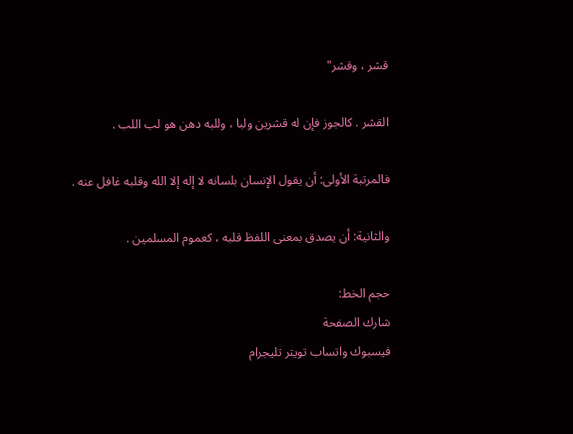قشر ، وقشر"

القشر . كالجوز فإن له قشرين ولبا ، وللبه دهن هو لب اللب .

فالمرتبة الأولى: أن يقول الإنسان بلسانه لا إله إلا الله وقلبه غافل عنه .

والثانية: أن يصدق بمعنى اللفظ قلبه ، كعموم المسلمين .

حجم الخط:
شارك الصفحة
فيسبوك واتساب تويتر تليجرام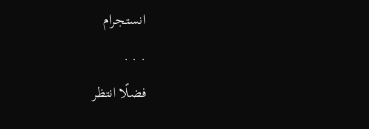انستجرام
. . .
فضلًا انتظر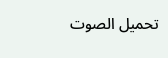تحميل الصوت